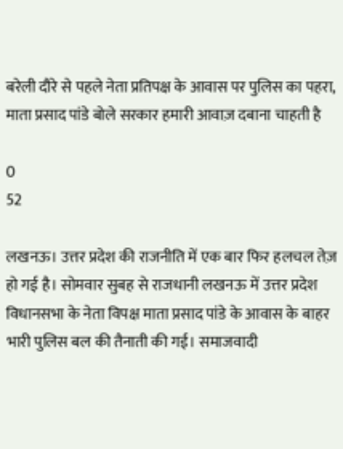बरेली दौरे से पहले नेता प्रतिपक्ष के आवास पर पुलिस का पहरा, माता प्रसाद पांडे बोले सरकार हमारी आवाज़ दबाना चाहती है

0
52

लखनऊ। उत्तर प्रदेश की राजनीति में एक बार फिर हलचल तेज़ हो गई है। सोमवार सुबह से राजधानी लखनऊ में उत्तर प्रदेश विधानसभा के नेता विपक्ष माता प्रसाद पांडे के आवास के बाहर भारी पुलिस बल की तैनाती की गई। समाजवादी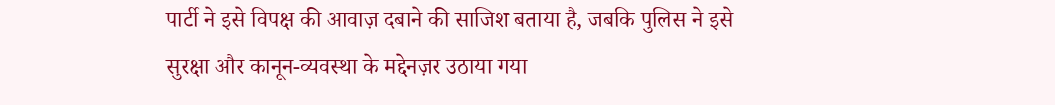पार्टी ने इसे विपक्ष की आवाज़ दबाने की साजिश बताया है, जबकि पुलिस ने इसे सुरक्षा और कानून-व्यवस्था के मद्देनज़र उठाया गया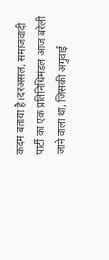कदम बताया है।दरअसल, समाजवादी पार्टी का एक प्रतिनिधिमंडल आज बरेली जाने वाला था, जिसकी अगुवाई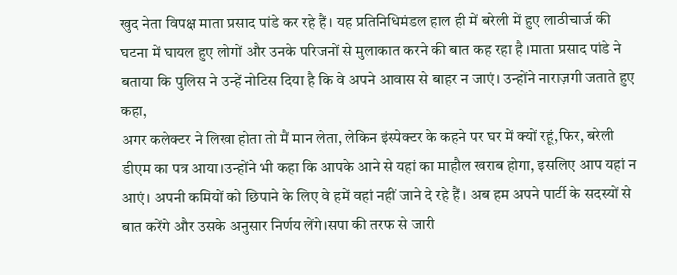खुद नेता विपक्ष माता प्रसाद पांडे कर रहे हैं। यह प्रतिनिधिमंडल हाल ही में बरेली में हुए लाठीचार्ज की घटना में घायल हुए लोगों और उनके परिजनों से मुलाकात करने की बात कह रहा है ।माता प्रसाद पांडे ने बताया कि पुलिस ने उन्हें नोटिस दिया है कि वे अपने आवास से बाहर न जाएं। उन्होंने नाराज़गी जताते हुए कहा,
अगर कलेक्टर ने लिखा होता तो मैं मान लेता, लेकिन इंस्पेक्टर के कहने पर घर में क्यों रहूं,फिर, बरेली डीएम का पत्र आया।उन्होंने भी कहा कि आपके आने से यहां का माहौल खराब होगा, इसलिए आप यहां न आएं। अपनी कमियों को छिपाने के लिए वे हमें वहां नहीं जाने दे रहे हैं। अब हम अपने पार्टी के सदस्यों से बात करेंगे और उसके अनुसार निर्णय लेंगे।सपा की तरफ से जारी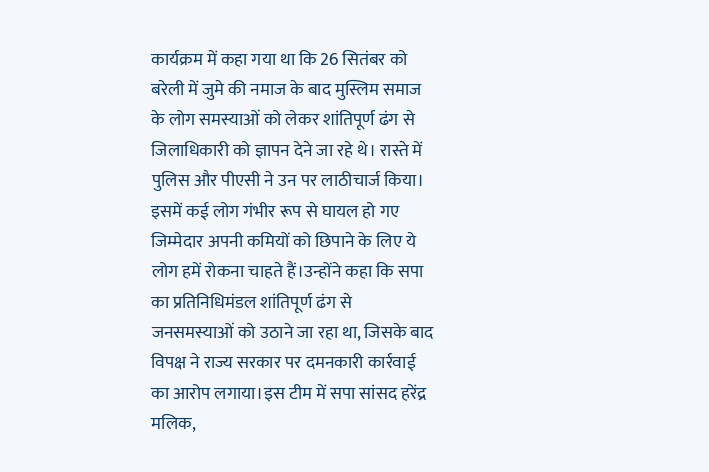कार्यक्रम में कहा गया था कि 26 सितंबर को बरेली में जुमे की नमाज के बाद मुस्लिम समाज के लोग समस्याओं को लेकर शांतिपूर्ण ढंग से जिलाधिकारी को ज्ञापन देने जा रहे थे। रास्ते में पुलिस और पीएसी ने उन पर लाठीचार्ज किया। इसमें कई लोग गंभीर रूप से घायल हो गए जिम्मेदार अपनी कमियों को छिपाने के लिए ये लोग हमें रोकना चाहते हैं।उन्होंने कहा कि सपा का प्रतिनिधिमंडल शांतिपूर्ण ढंग से जनसमस्याओं को उठाने जा रहा था, जिसके बाद विपक्ष ने राज्य सरकार पर दमनकारी कार्रवाई का आरोप लगाया।इस टीम में सपा सांसद हरेंद्र मलिक,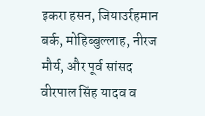इकरा हसन, जियाउर्रहमान बर्क, मोहिब्बुल्लाह, नीरज मौर्य, और पूर्व सांसद वीरपाल सिंह यादव व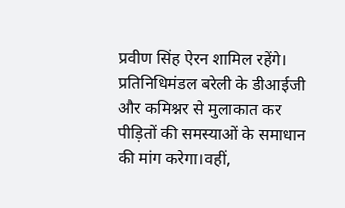प्रवीण सिंह ऐरन शामिल रहेंगे। प्रतिनिधिमंडल बरेली के डीआईजी और कमिश्नर से मुलाकात कर पीड़ितों की समस्याओं के समाधान की मांग करेगा।वहीं,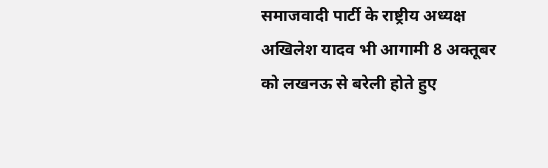समाजवादी पार्टी के राष्ट्रीय अध्यक्ष अखिलेश यादव भी आगामी 8 अक्तूबर को लखनऊ से बरेली होते हुए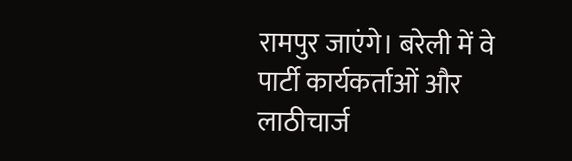रामपुर जाएंगे। बरेली में वे पार्टी कार्यकर्ताओं और लाठीचार्ज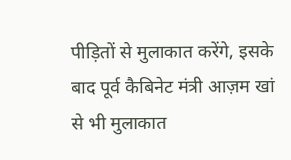पीड़ितों से मुलाकात करेंगे, इसके बाद पूर्व कैबिनेट मंत्री आज़म खां से भी मुलाकात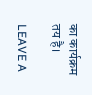का कार्यक्रम तय है।

LEAVE A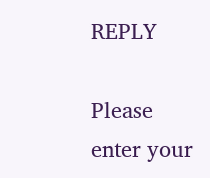REPLY

Please enter your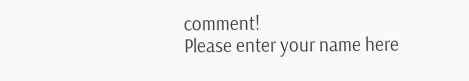comment!
Please enter your name here